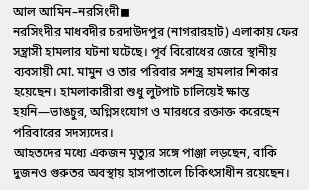আল আমিন–নরসিংদী◼
নরসিংদীর মাধবদীর চরদাউদপুর (নাগরারহাট) এলাকায় ফের সন্ত্রাসী হামলার ঘটনা ঘটেছে। পূর্ব বিরোধের জেরে স্থানীয় ব্যবসায়ী মো. মামুন ও তার পরিবার সশস্ত্র হামলার শিকার হয়েছেন। হামলাকারীরা শুধু লুটপাট চালিয়েই ক্ষান্ত হয়নি—ভাঙচুর, অগ্নিসংযোগ ও মারধরে রক্তাক্ত করেছেন পরিবারের সদস্যদের।
আহতদের মধ্যে একজন মৃত্যুর সঙ্গে পাঞ্জা লড়ছেন, বাকি দুজনও গুরুতর অবস্থায় হাসপাতালে চিকিৎসাধীন রয়েছেন।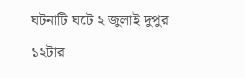ঘটনাটি ঘটে ২ জুলাই দুপুর ১২টার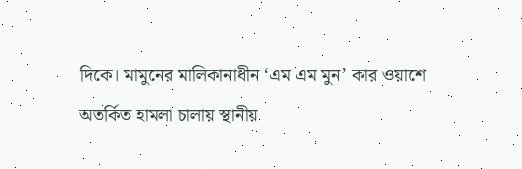দিকে। মামুনের মালিকানাধীন ‘এম এম মুন’ কার ওয়াশে অতর্কিত হামলা চালায় স্থানীয়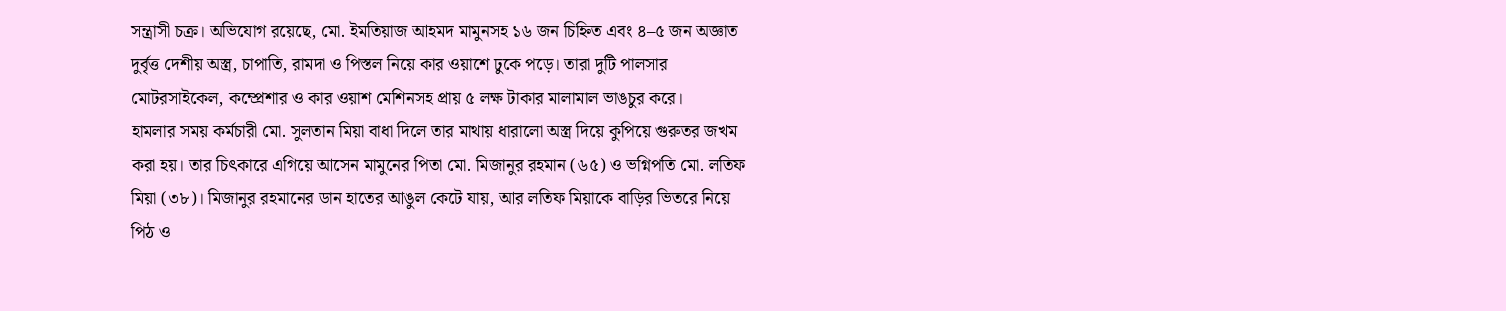সন্ত্রাসী চক্র। অভিযোগ রয়েছে, মো. ইমতিয়াজ আহমদ মামুনসহ ১৬ জন চিহ্নিত এবং ৪–৫ জন অজ্ঞাত দুর্বৃত্ত দেশীয় অস্ত্র, চাপাতি, রামদা ও পিস্তল নিয়ে কার ওয়াশে ঢুকে পড়ে। তারা দুটি পালসার মোটরসাইকেল, কম্প্রেশার ও কার ওয়াশ মেশিনসহ প্রায় ৫ লক্ষ টাকার মালামাল ভাঙচুর করে।
হামলার সময় কর্মচারী মো. সুলতান মিয়া বাধা দিলে তার মাথায় ধারালো অস্ত্র দিয়ে কুপিয়ে গুরুতর জখম করা হয়। তার চিৎকারে এগিয়ে আসেন মামুনের পিতা মো. মিজানুর রহমান (৬৫) ও ভগ্নিপতি মো. লতিফ মিয়া (৩৮)। মিজানুর রহমানের ডান হাতের আঙুল কেটে যায়, আর লতিফ মিয়াকে বাড়ির ভিতরে নিয়ে পিঠ ও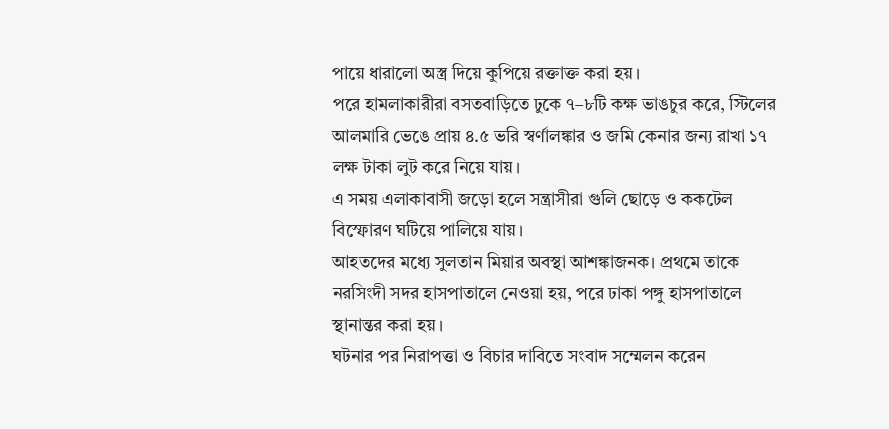পায়ে ধারালো অস্ত্র দিয়ে কুপিয়ে রক্তাক্ত করা হয়।
পরে হামলাকারীরা বসতবাড়িতে ঢুকে ৭–৮টি কক্ষ ভাঙচুর করে, স্টিলের আলমারি ভেঙে প্রায় ৪.৫ ভরি স্বর্ণালঙ্কার ও জমি কেনার জন্য রাখা ১৭ লক্ষ টাকা লুট করে নিয়ে যায়।
এ সময় এলাকাবাসী জড়ো হলে সন্ত্রাসীরা গুলি ছোড়ে ও ককটেল বিস্ফোরণ ঘটিয়ে পালিয়ে যায়।
আহতদের মধ্যে সুলতান মিয়ার অবস্থা আশঙ্কাজনক। প্রথমে তাকে নরসিংদী সদর হাসপাতালে নেওয়া হয়, পরে ঢাকা পঙ্গু হাসপাতালে স্থানান্তর করা হয়।
ঘটনার পর নিরাপত্তা ও বিচার দাবিতে সংবাদ সম্মেলন করেন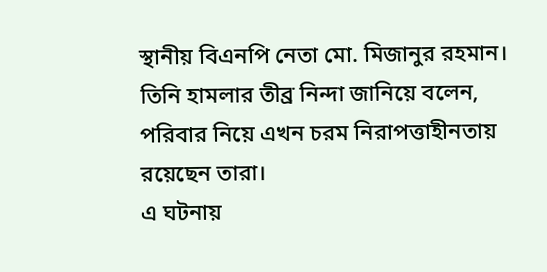স্থানীয় বিএনপি নেতা মো. মিজানুর রহমান। তিনি হামলার তীব্র নিন্দা জানিয়ে বলেন, পরিবার নিয়ে এখন চরম নিরাপত্তাহীনতায় রয়েছেন তারা।
এ ঘটনায়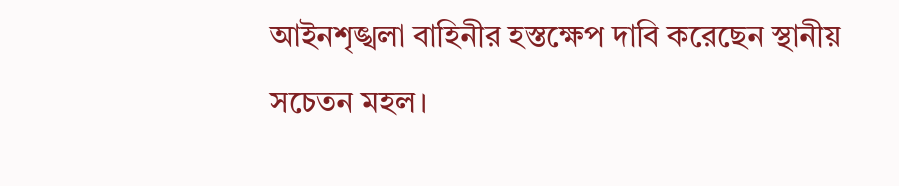আইনশৃঙ্খলা বাহিনীর হস্তক্ষেপ দাবি করেছেন স্থানীয় সচেতন মহল।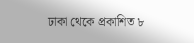ঢাকা থেকে প্রকাশিত ৮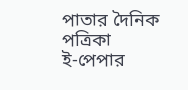পাতার দৈনিক পত্রিকা
ই-পেপার